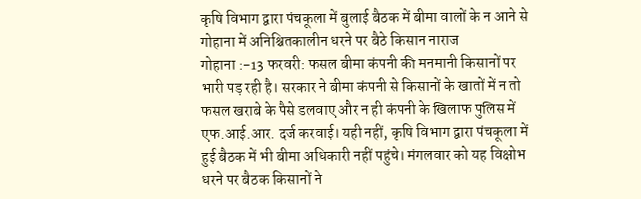कृषि विभाग द्वारा पंचकूला में बुलाई बैठक में बीमा वालों के न आने से गोहाना में अनिश्चितकालीन धरने पर बैठे किसान नाराज
गोहाना :-13 फरवरी: फसल बीमा कंपनी की मनमानी किसानों पर भारी पड़ रही है। सरकार ने बीमा कंपनी से किसानों के खातों में न तो फसल खराबे के पैसे डलवाए और न ही कंपनी के खिलाफ पुलिस में एफ.आई.आर. दर्ज करवाई। यही नहीं, कृषि विभाग द्वारा पंचकूला में हुई बैठक में भी बीमा अधिकारी नहीं पहुंचे। मंगलवार को यह विक्षोभ धरने पर बैठक किसानों ने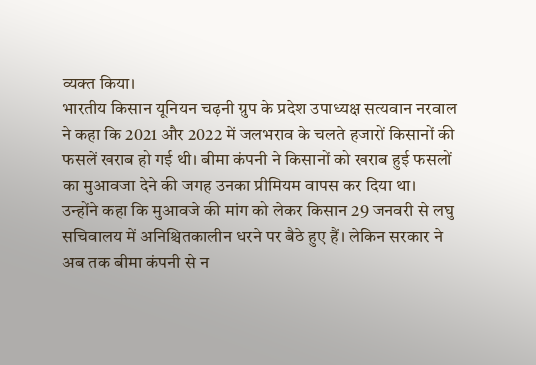व्यक्त किया।
भारतीय किसान यूनियन चढ़नी ग्रुप के प्रदेश उपाध्यक्ष सत्यवान नरवाल ने कहा कि 2021 और 2022 में जलभराव के चलते हजारों किसानों की फसलें खराब हो गई थी। बीमा कंपनी ने किसानों को खराब हुई फसलों का मुआवजा देने की जगह उनका प्रीमियम वापस कर दिया था।
उन्होंने कहा कि मुआवजे की मांग को लेकर किसान 29 जनवरी से लघु सचिवालय में अनिश्चितकालीन धरने पर बैठे हुए हैं। लेकिन सरकार ने अब तक बीमा कंपनी से न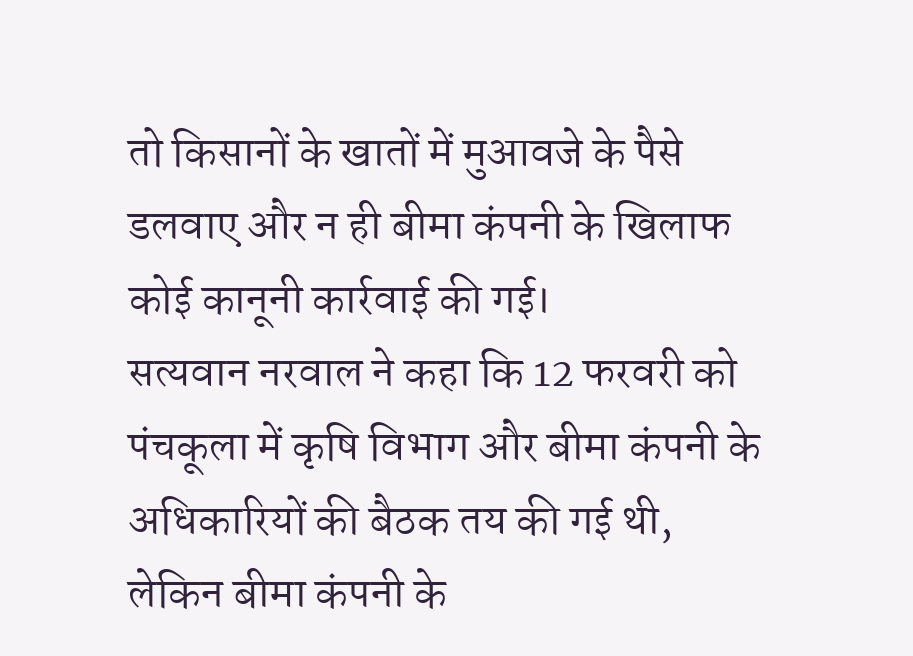तो किसानों के खातों में मुआवजे के पैसे डलवाए और न ही बीमा कंपनी के खिलाफ कोई कानूनी कार्रवाई की गई।
सत्यवान नरवाल ने कहा कि 12 फरवरी को पंचकूला में कृषि विभाग और बीमा कंपनी के अधिकारियों की बैठक तय की गई थी, लेकिन बीमा कंपनी के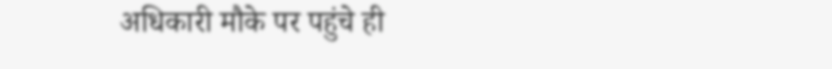अधिकारी मौके पर पहुंचे ही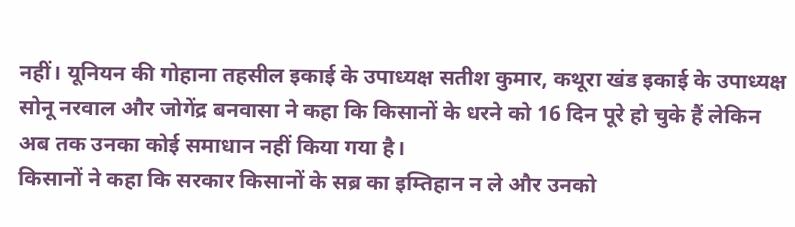नहीं। यूनियन की गोहाना तहसील इकाई के उपाध्यक्ष सतीश कुमार, कथूरा खंड इकाई के उपाध्यक्ष सोनू नरवाल और जोगेंद्र बनवासा ने कहा कि किसानों के धरने को 16 दिन पूरे हो चुके हैं लेकिन अब तक उनका कोई समाधान नहीं किया गया है।
किसानों ने कहा कि सरकार किसानों के सब्र का इम्तिहान न ले और उनको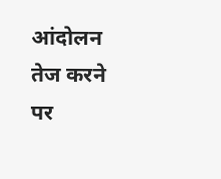आंदोलन तेज करने पर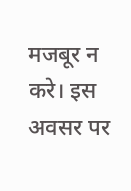मजबूर न करे। इस अवसर पर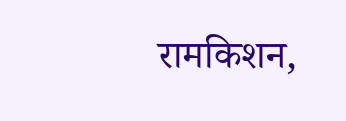रामकिशन,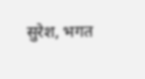सुरेश, भगत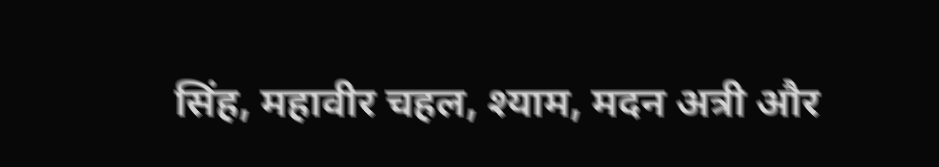सिंह, महावीर चहल, श्याम, मदन अत्री और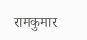रामकुमार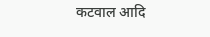कटवाल आदि